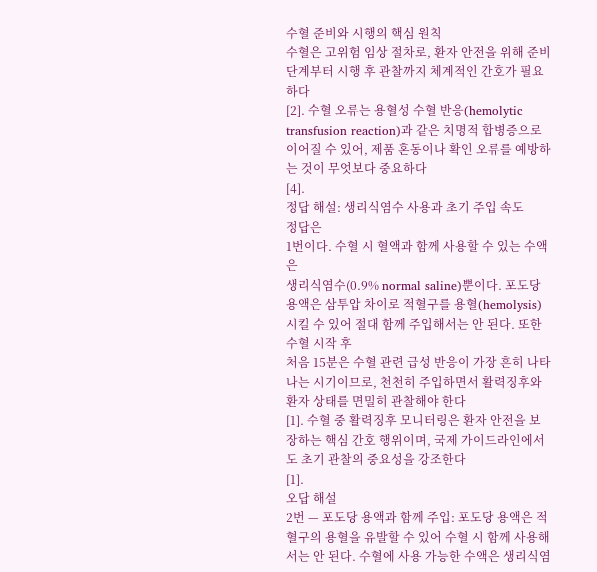수혈 준비와 시행의 핵심 원칙
수혈은 고위험 임상 절차로, 환자 안전을 위해 준비 단계부터 시행 후 관찰까지 체계적인 간호가 필요하다
[2]. 수혈 오류는 용혈성 수혈 반응(hemolytic transfusion reaction)과 같은 치명적 합병증으로 이어질 수 있어, 제품 혼동이나 확인 오류를 예방하는 것이 무엇보다 중요하다
[4].
정답 해설: 생리식염수 사용과 초기 주입 속도
정답은
1번이다. 수혈 시 혈액과 함께 사용할 수 있는 수액은
생리식염수(0.9% normal saline)뿐이다. 포도당 용액은 삼투압 차이로 적혈구를 용혈(hemolysis)시킬 수 있어 절대 함께 주입해서는 안 된다. 또한 수혈 시작 후
처음 15분은 수혈 관련 급성 반응이 가장 흔히 나타나는 시기이므로, 천천히 주입하면서 활력징후와 환자 상태를 면밀히 관찰해야 한다
[1]. 수혈 중 활력징후 모니터링은 환자 안전을 보장하는 핵심 간호 행위이며, 국제 가이드라인에서도 초기 관찰의 중요성을 강조한다
[1].
오답 해설
2번 — 포도당 용액과 함께 주입: 포도당 용액은 적혈구의 용혈을 유발할 수 있어 수혈 시 함께 사용해서는 안 된다. 수혈에 사용 가능한 수액은 생리식염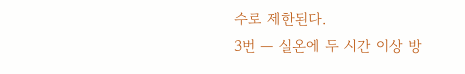수로 제한된다.
3번 — 실온에 두 시간 이상 방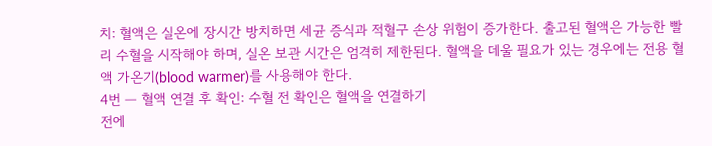치: 혈액은 실온에 장시간 방치하면 세균 증식과 적혈구 손상 위험이 증가한다. 출고된 혈액은 가능한 빨리 수혈을 시작해야 하며, 실온 보관 시간은 엄격히 제한된다. 혈액을 데울 필요가 있는 경우에는 전용 혈액 가온기(blood warmer)를 사용해야 한다.
4번 — 혈액 연결 후 확인: 수혈 전 확인은 혈액을 연결하기
전에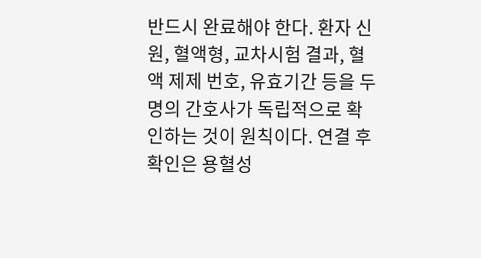반드시 완료해야 한다. 환자 신원, 혈액형, 교차시험 결과, 혈액 제제 번호, 유효기간 등을 두 명의 간호사가 독립적으로 확인하는 것이 원칙이다. 연결 후 확인은 용혈성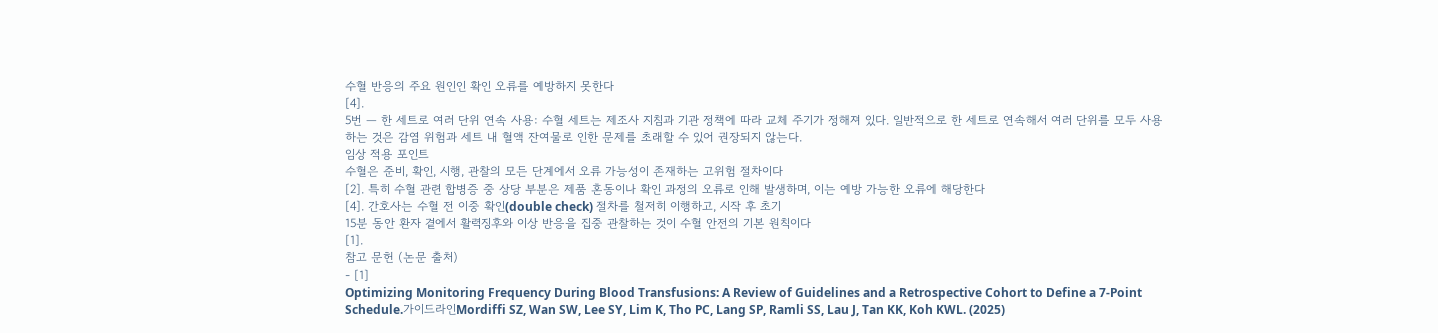수혈 반응의 주요 원인인 확인 오류를 예방하지 못한다
[4].
5번 — 한 세트로 여러 단위 연속 사용: 수혈 세트는 제조사 지침과 기관 정책에 따라 교체 주기가 정해져 있다. 일반적으로 한 세트로 연속해서 여러 단위를 모두 사용하는 것은 감염 위험과 세트 내 혈액 잔여물로 인한 문제를 초래할 수 있어 권장되지 않는다.
임상 적용 포인트
수혈은 준비, 확인, 시행, 관찰의 모든 단계에서 오류 가능성이 존재하는 고위험 절차이다
[2]. 특히 수혈 관련 합병증 중 상당 부분은 제품 혼동이나 확인 과정의 오류로 인해 발생하며, 이는 예방 가능한 오류에 해당한다
[4]. 간호사는 수혈 전 이중 확인(double check) 절차를 철저히 이행하고, 시작 후 초기
15분 동안 환자 곁에서 활력징후와 이상 반응을 집중 관찰하는 것이 수혈 안전의 기본 원칙이다
[1].
참고 문헌 (논문 출처)
- [1]
Optimizing Monitoring Frequency During Blood Transfusions: A Review of Guidelines and a Retrospective Cohort to Define a 7-Point Schedule.가이드라인Mordiffi SZ, Wan SW, Lee SY, Lim K, Tho PC, Lang SP, Ramli SS, Lau J, Tan KK, Koh KWL. (2025)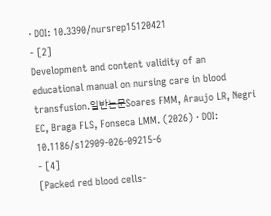· DOI: 10.3390/nursrep15120421
- [2]
Development and content validity of an educational manual on nursing care in blood transfusion.일반논문Soares FMM, Araujo LR, Negri EC, Braga FLS, Fonseca LMM. (2026) · DOI: 10.1186/s12909-026-09215-6
- [4]
[Packed red blood cells-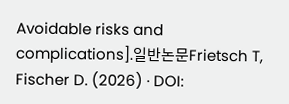Avoidable risks and complications].일반논문Frietsch T, Fischer D. (2026) · DOI: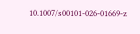10.1007/s00101-026-01669-z